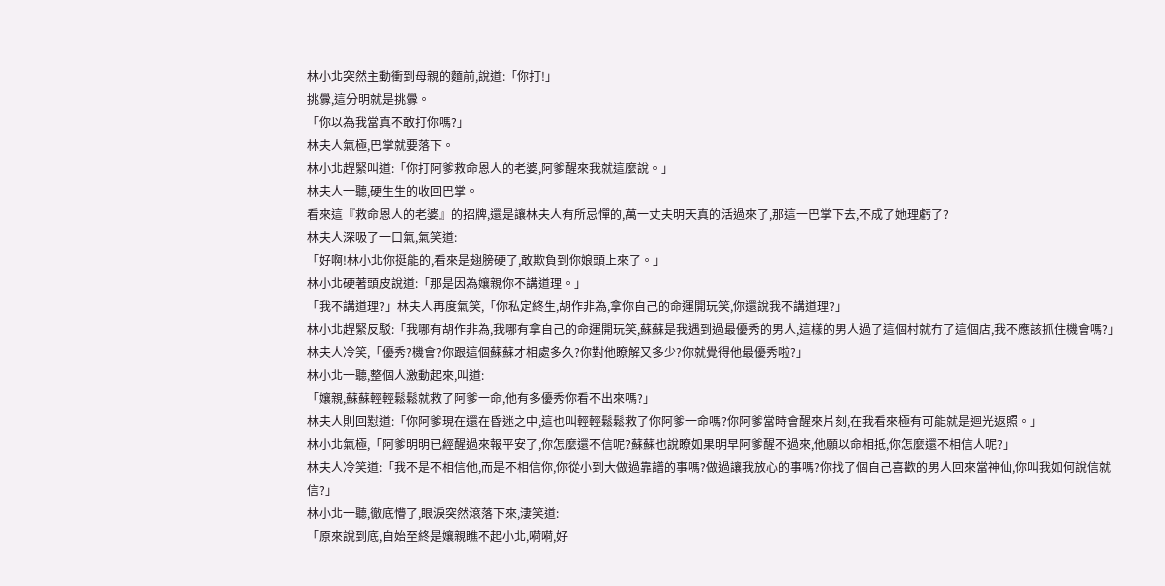林小北突然主動衝到母親的麵前,說道:「你打!」
挑釁,這分明就是挑釁。
「你以為我當真不敢打你嗎?」
林夫人氣極,巴掌就要落下。
林小北趕緊叫道:「你打阿爹救命恩人的老婆,阿爹醒來我就這麼說。」
林夫人一聽,硬生生的收回巴掌。
看來這『救命恩人的老婆』的招牌,還是讓林夫人有所忌憚的,萬一丈夫明天真的活過來了,那這一巴掌下去,不成了她理虧了?
林夫人深吸了一口氣,氣笑道:
「好啊!林小北你挺能的,看來是翅膀硬了,敢欺負到你娘頭上來了。」
林小北硬著頭皮說道:「那是因為孃親你不講道理。」
「我不講道理?」林夫人再度氣笑,「你私定終生,胡作非為,拿你自己的命運開玩笑,你還說我不講道理?」
林小北趕緊反駁:「我哪有胡作非為,我哪有拿自己的命運開玩笑,蘇蘇是我遇到過最優秀的男人,這樣的男人過了這個村就冇了這個店,我不應該抓住機會嗎?」
林夫人冷笑,「優秀?機會?你跟這個蘇蘇才相處多久?你對他瞭解又多少?你就覺得他最優秀啦?」
林小北一聽,整個人激動起來,叫道:
「孃親,蘇蘇輕輕鬆鬆就救了阿爹一命,他有多優秀你看不出來嗎?」
林夫人則回懟道:「你阿爹現在還在昏迷之中,這也叫輕輕鬆鬆救了你阿爹一命嗎?你阿爹當時會醒來片刻,在我看來極有可能就是迴光返照。」
林小北氣極,「阿爹明明已經醒過來報平安了,你怎麼還不信呢?蘇蘇也說瞭如果明早阿爹醒不過來,他願以命相抵,你怎麼還不相信人呢?」
林夫人冷笑道:「我不是不相信他,而是不相信你,你從小到大做過靠譜的事嗎?做過讓我放心的事嗎?你找了個自己喜歡的男人回來當神仙,你叫我如何說信就信?」
林小北一聽,徹底懵了,眼淚突然滾落下來,淒笑道:
「原來說到底,自始至終是孃親瞧不起小北,嗬嗬,好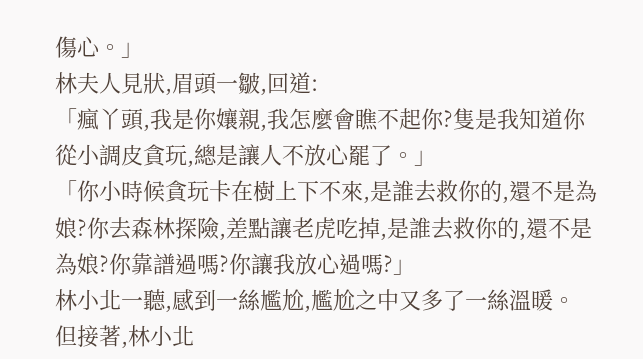傷心。」
林夫人見狀,眉頭一皺,回道:
「瘋丫頭,我是你孃親,我怎麼會瞧不起你?隻是我知道你從小調皮貪玩,總是讓人不放心罷了。」
「你小時候貪玩卡在樹上下不來,是誰去救你的,還不是為娘?你去森林探險,差點讓老虎吃掉,是誰去救你的,還不是為娘?你靠譜過嗎?你讓我放心過嗎?」
林小北一聽,感到一絲尷尬,尷尬之中又多了一絲溫暖。
但接著,林小北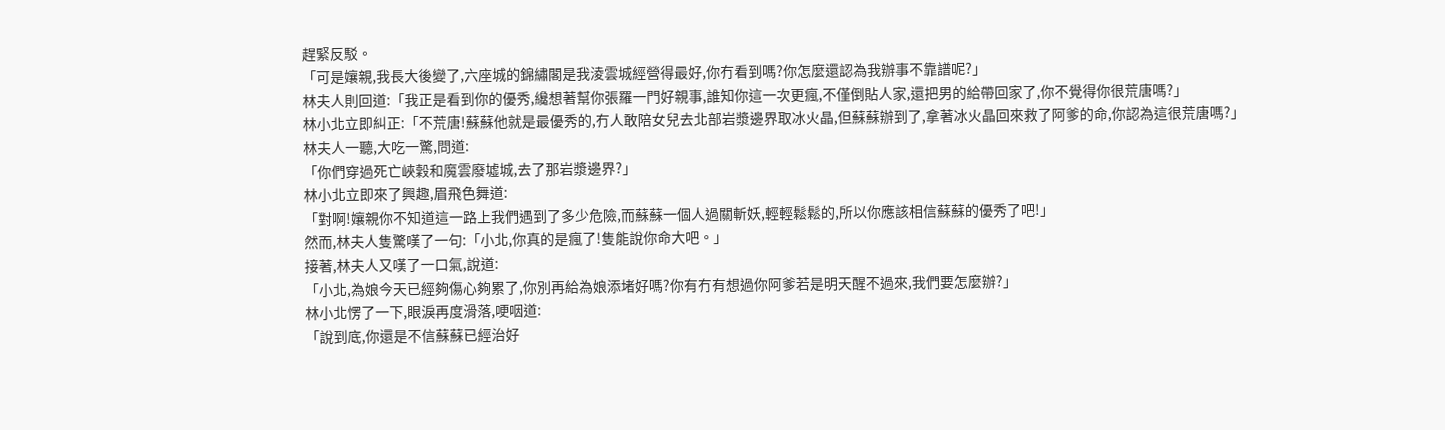趕緊反駁。
「可是孃親,我長大後變了,六座城的錦繡閣是我淩雲城經營得最好,你冇看到嗎?你怎麼還認為我辦事不靠譜呢?」
林夫人則回道:「我正是看到你的優秀,纔想著幫你張羅一門好親事,誰知你這一次更瘋,不僅倒貼人家,還把男的給帶回家了,你不覺得你很荒唐嗎?」
林小北立即糾正:「不荒唐!蘇蘇他就是最優秀的,冇人敢陪女兒去北部岩漿邊界取冰火晶,但蘇蘇辦到了,拿著冰火晶回來救了阿爹的命,你認為這很荒唐嗎?」
林夫人一聽,大吃一驚,問道:
「你們穿過死亡峽穀和魔雲廢墟城,去了那岩漿邊界?」
林小北立即來了興趣,眉飛色舞道:
「對啊!孃親你不知道這一路上我們遇到了多少危險,而蘇蘇一個人過關斬妖,輕輕鬆鬆的,所以你應該相信蘇蘇的優秀了吧!」
然而,林夫人隻驚嘆了一句:「小北,你真的是瘋了!隻能說你命大吧。」
接著,林夫人又嘆了一口氣,說道:
「小北,為娘今天已經夠傷心夠累了,你別再給為娘添堵好嗎?你有冇有想過你阿爹若是明天醒不過來,我們要怎麼辦?」
林小北愣了一下,眼淚再度滑落,哽咽道:
「說到底,你還是不信蘇蘇已經治好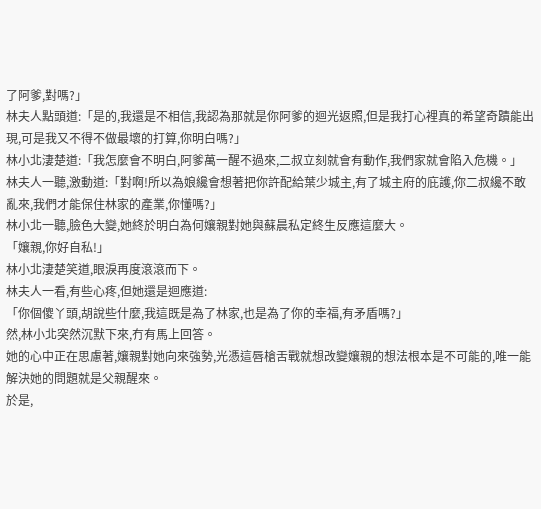了阿爹,對嗎?」
林夫人點頭道:「是的,我還是不相信,我認為那就是你阿爹的迴光返照,但是我打心裡真的希望奇蹟能出現,可是我又不得不做最壞的打算,你明白嗎?」
林小北淒楚道:「我怎麼會不明白,阿爹萬一醒不過來,二叔立刻就會有動作,我們家就會陷入危機。」
林夫人一聽,激動道:「對啊!所以為娘纔會想著把你許配給葉少城主,有了城主府的庇護,你二叔纔不敢亂來,我們才能保住林家的產業,你懂嗎?」
林小北一聽,臉色大變,她終於明白為何孃親對她與蘇晨私定終生反應這麼大。
「孃親,你好自私!」
林小北淒楚笑道,眼淚再度滾滾而下。
林夫人一看,有些心疼,但她還是迴應道:
「你個傻丫頭,胡說些什麼,我這既是為了林家,也是為了你的幸福,有矛盾嗎?」
然,林小北突然沉默下來,冇有馬上回答。
她的心中正在思慮著,孃親對她向來強勢,光憑這唇槍舌戰就想改變孃親的想法根本是不可能的,唯一能解決她的問題就是父親醒來。
於是,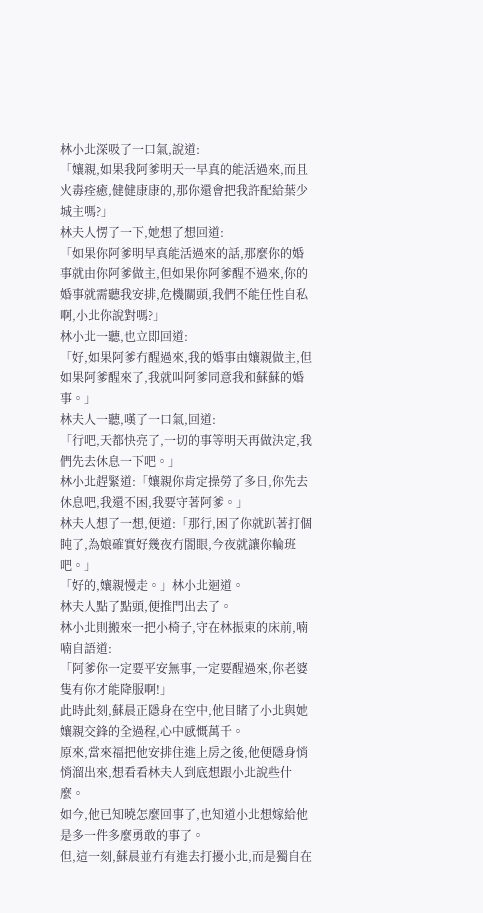林小北深吸了一口氣,說道:
「孃親,如果我阿爹明天一早真的能活過來,而且火毒痊癒,健健康康的,那你還會把我許配給葉少城主嗎?」
林夫人愣了一下,她想了想回道:
「如果你阿爹明早真能活過來的話,那麼你的婚事就由你阿爹做主,但如果你阿爹醒不過來,你的婚事就需聽我安排,危機關頭,我們不能任性自私啊,小北你說對嗎?」
林小北一聽,也立即回道:
「好,如果阿爹冇醒過來,我的婚事由孃親做主,但如果阿爹醒來了,我就叫阿爹同意我和蘇蘇的婚事。」
林夫人一聽,嘆了一口氣,回道:
「行吧,天都快亮了,一切的事等明天再做決定,我們先去休息一下吧。」
林小北趕緊道:「孃親你肯定操勞了多日,你先去休息吧,我還不困,我要守著阿爹。」
林夫人想了一想,便道:「那行,困了你就趴著打個盹了,為娘確實好幾夜冇閤眼,今夜就讓你輪班吧。」
「好的,孃親慢走。」林小北迴道。
林夫人點了點頭,便推門出去了。
林小北則搬來一把小椅子,守在林振東的床前,喃喃自語道:
「阿爹你一定要平安無事,一定要醒過來,你老婆隻有你才能降服啊!」
此時此刻,蘇晨正隱身在空中,他目睹了小北與她孃親交鋒的全過程,心中感慨萬千。
原來,當來福把他安排住進上房之後,他便隱身悄悄溜出來,想看看林夫人到底想跟小北說些什麼。
如今,他已知曉怎麼回事了,也知道小北想嫁給他是多一件多麼勇敢的事了。
但,這一刻,蘇晨並冇有進去打擾小北,而是獨自在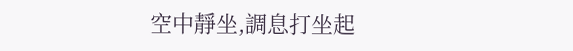空中靜坐,調息打坐起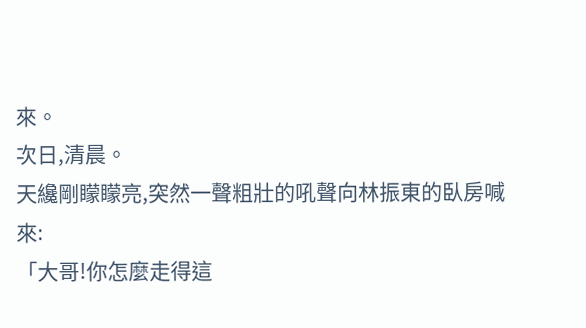來。
次日,清晨。
天纔剛矇矇亮,突然一聲粗壯的吼聲向林振東的臥房喊來:
「大哥!你怎麼走得這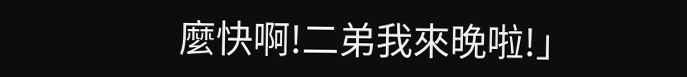麼快啊!二弟我來晚啦!」